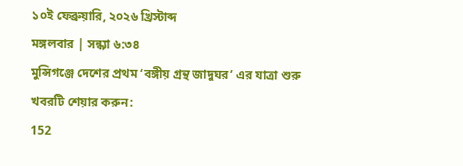১০ই ফেব্রুয়ারি, ২০২৬ খ্রিস্টাব্দ
মঙ্গলবার | সন্ধ্যা ৬:৩৪
মুন্সিগঞ্জে দেশের প্রথম ‘বঙ্গীয় গ্রন্থ জাদুঘর’ এর যাত্রা শুরু
খবরটি শেয়ার করুন:
152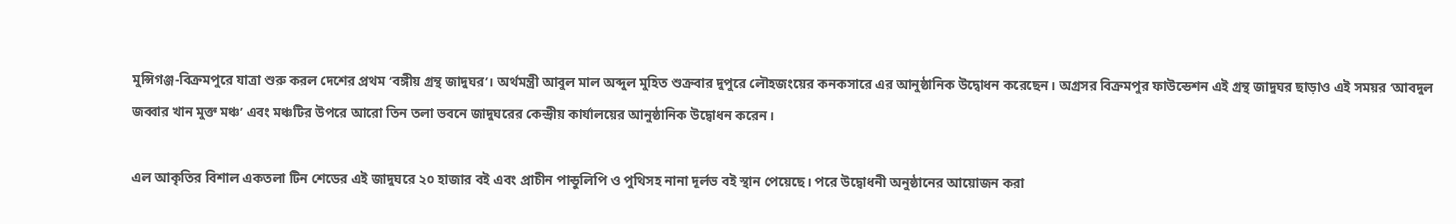মুন্সিগঞ্জ-বিক্রমপুরে যাত্রা শুরু করল দেশের প্রথম ‘বঙ্গীয় গ্রন্থ জাদুঘর’। অর্থমন্ত্রী আবুল মাল অব্দুল মুহিত শুক্রবার দুপুরে লৌহজংয়ের কনকসারে এর আনুষ্ঠানিক উদ্বোধন করেছেন। অগ্রসর বিক্রমপুর ফাউন্ডেশন এই গ্রন্থ জাদুঘর ছাড়াও এই সময়র ‘আবদুল জব্বার খান মুক্ত মঞ্চ’ এবং মঞ্চটির উপরে আরো তিন তলা ভবনে জাদুঘরের কেন্দ্রীয় কার্যালয়ের আনুষ্ঠানিক উদ্বোধন করেন।

এল আকৃতির বিশাল একতলা টিন শেডের এই জাদুঘরে ২০ হাজার বই এবং প্রাচীন পান্ডুলিপি ও পুথিসহ নানা দূর্লভ বই স্থান পেয়েছে। পরে উদ্বোধনী অনুষ্ঠানের আয়োজন করা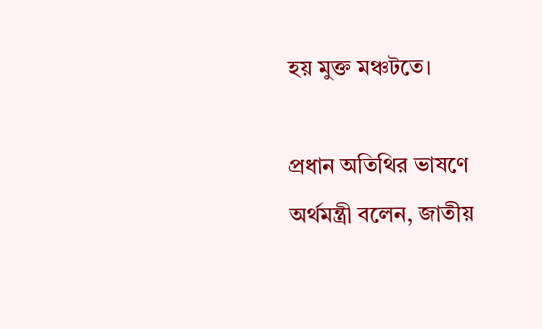হয় মুক্ত মঞ্চটতে।

প্রধান অতিথির ভাষণে অর্থমন্ত্রী বলেন, জাতীয়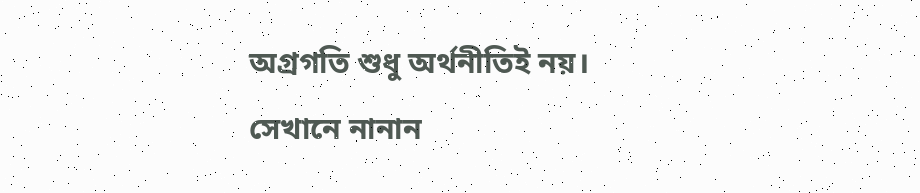অগ্রগতি শুধু অর্থনীতিই নয়। সেখানে নানান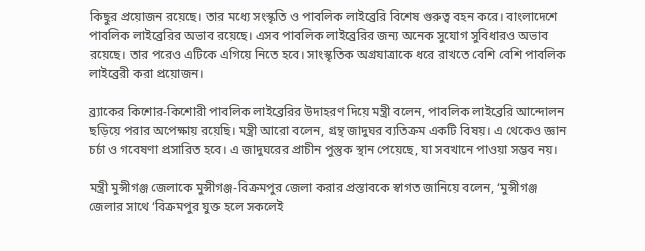কিছুর প্রয়োজন রয়েছে। তার মধ্যে সংস্কৃতি ও পাবলিক লাইব্রেরি বিশেষ গুরুত্ব বহন করে। বাংলাদেশে পাবলিক লাইব্রেরির অভাব রয়েছে। এসব পাবলিক লাইব্রেরির জন্য অনেক সুযোগ সুবিধারও অভাব রয়েছে। তার পরেও এটিকে এগিয়ে নিতে হবে। সাংস্কৃতিক অগ্রযাত্রাকে ধরে রাখতে বেশি বেশি পাবলিক লাইব্রেরী করা প্রয়োজন।

ব্র্যাকের কিশোর-কিশোরী পাবলিক লাইব্রেরির উদাহরণ দিয়ে মন্ত্রী বলেন, পাবলিক লাইব্রেরি আন্দোলন ছড়িয়ে পরার অপেক্ষায় রয়েছি। মন্ত্রী আরো বলেন, গ্রন্থ জাদুঘর ব্যতিক্রম একটি বিষয়। এ থেকেও জ্ঞান চর্চা ও গবেষণা প্রসারিত হবে। এ জাদুঘরের প্রাচীন পুস্তুক স্থান পেয়েছে, যা সবখানে পাওয়া সম্ভব নয়।

মন্ত্রী মুন্সীগঞ্জ জেলাকে মুন্সীগঞ্জ-বিক্রমপুর জেলা করার প্রস্তাবকে স্বাগত জানিয়ে বলেন, ‘মুন্সীগঞ্জ জেলার সাথে ‘বিক্রমপুর যুক্ত হলে সকলেই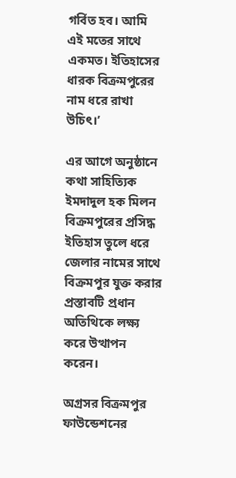গর্বিত হব। আমি এই মতের সাথে একমত। ইতিহাসের ধারক বিক্রমপুরের নাম ধরে রাখা উচিৎ।’

এর আগে অনুষ্ঠানে কথা সাহিত্যিক ইমদাদুল হক মিলন বিক্রমপুরের প্রসিদ্ধ ইতিহাস তুলে ধরে জেলার নামের সাথে বিক্রমপুর যুক্ত করার প্রস্তাবটি প্রধান অতিথিকে লক্ষ্য করে উত্থাপন করেন।

অগ্রসর বিক্রমপুর ফাউন্ডেশনের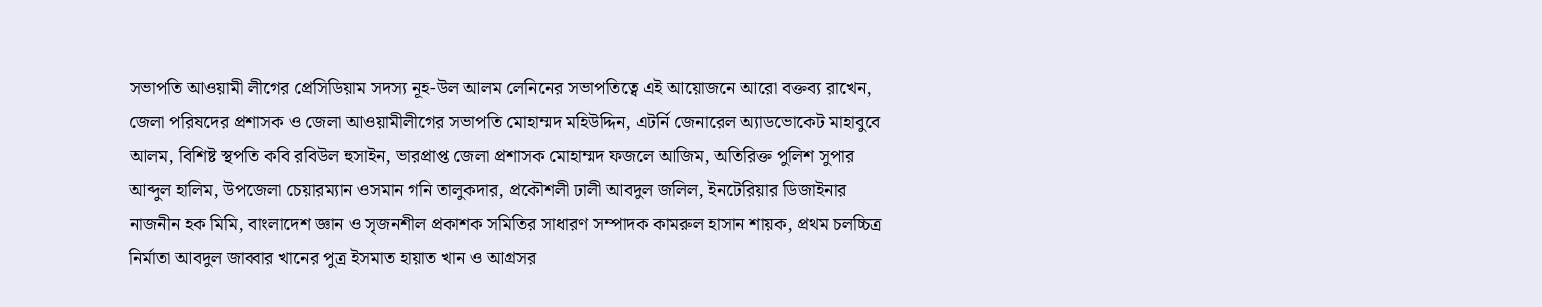সভাপতি আওয়ামী লীগের প্রেসিডিয়াম সদস্য নূহ-উল আলম লেনিনের সভাপতিত্বে এই আয়োজনে আরো বক্তব্য রাখেন, জেলা পরিষদের প্রশাসক ও জেলা আওয়ামীলীগের সভাপতি মোহাম্মদ মহিউদ্দিন, এটর্নি জেনারেল অ্যাডভোকেট মাহাবুবে আলম, বিশিষ্ট স্থপতি কবি রবিউল হুসাইন, ভারপ্রাপ্ত জেলা প্রশাসক মোহাম্মদ ফজলে আজিম, অতিরিক্ত পুলিশ সুপার আব্দুল হালিম, উপজেলা চেয়ারম্যান ওসমান গনি তালুকদার, প্রকৌশলী ঢালী আবদুল জলিল, ইনটেরিয়ার ডিজাইনার নাজনীন হক মিমি, বাংলাদেশ জ্ঞান ও সৃজনশীল প্রকাশক সমিতির সাধারণ সম্পাদক কামরুল হাসান শায়ক, প্রথম চলচ্চিত্র নির্মাতা আবদুল জাব্বার খানের পুত্র ইসমাত হায়াত খান ও আগ্রসর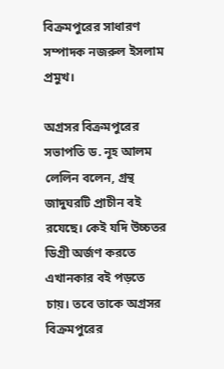বিক্রমপুরের সাধারণ সম্পাদক নজরুল ইসলাম প্রমুখ।

অগ্রসর বিক্রমপুরের সভাপতি ড. নূহ আলম লেলিন বলেন, গ্রন্থ জাদুঘরটি প্রাচীন বই রযেছে। কেই যদি উচ্চতর ডিগ্রী অর্জণ করতে এখানকার বই পড়তে চায়। তবে তাকে অগ্রসর বিক্রমপুরের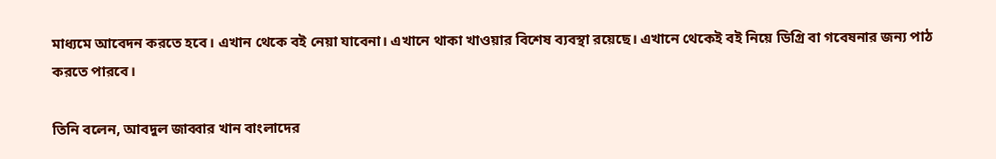মাধ্যমে আবেদন করতে হবে। এখান থেকে বই নেয়া যাবেনা। এখানে থাকা খাওয়ার বিশেষ ব্যবস্থা রয়েছে। এখানে থেকেই বই নিয়ে ডিগ্রি বা গবেষনার জন্য পাঠ করতে পারবে।

তিনি বলেন, আবদুল জাব্বার খান বাংলাদের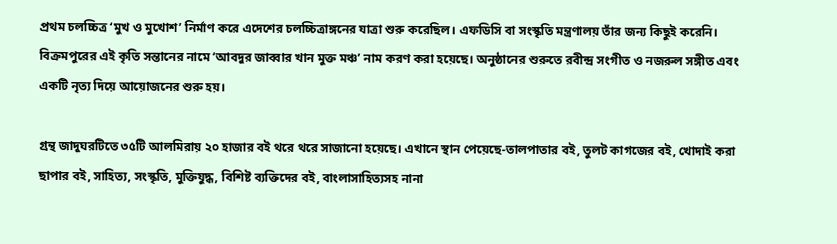প্রথম চলচ্চিত্র ‘মুখ ও মুখোশ’ নির্মাণ করে এদেশের চলচ্চিত্রাঙ্গনের যাত্রা শুরু করেছিল। এফডিসি বা সংস্কৃতি মন্ত্রণালয় তাঁর জন্য কিছুই করেনি। বিক্রমপুরের এই কৃতি সন্তানের নামে ‘আবদুর জাব্বার খান মুক্ত মঞ্চ’ নাম করণ করা হয়েছে। অনুষ্ঠানের শুরুতে রবীন্দ্র সংগীত ও নজরুল সঙ্গীত এবং একটি নৃত্য দিয়ে আয়োজনের শুরু হয়।

গ্রন্থ জাদুঘরটিতে ৩৫টি আলমিরায় ২০ হাজার বই থরে থরে সাজানো হয়েছে। এখানে স্থান পেয়েছে-তালপাতার বই, তুলট কাগজের বই, খোদাই করা ছাপার বই, সাহিত্য, সংস্কৃতি, মুক্তিযুদ্ধ, বিশিষ্ট ব্যক্তিদের বই, বাংলাসাহিত্যসহ নানা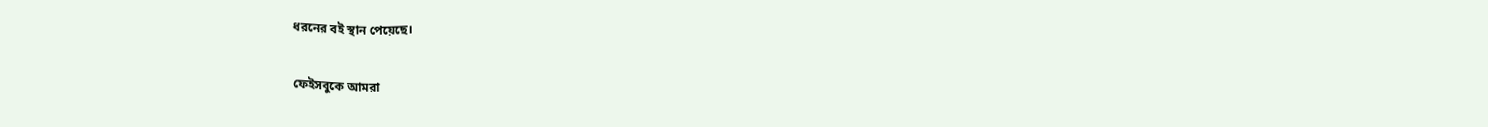ধরনের বই স্থান পেয়েছে।

ফেইসবুকে আমরা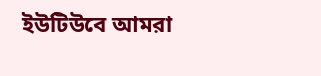ইউটিউবে আমরা